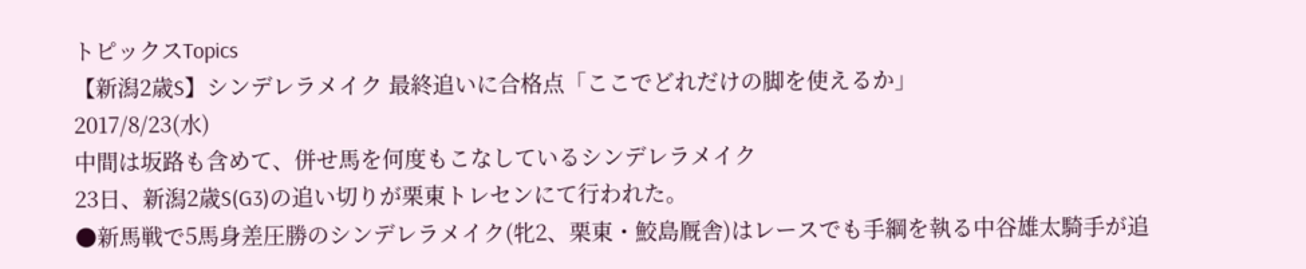トピックスTopics
【新潟2歳S】シンデレラメイク 最終追いに合格点「ここでどれだけの脚を使えるか」
2017/8/23(水)
中間は坂路も含めて、併せ馬を何度もこなしているシンデレラメイク
23日、新潟2歳S(G3)の追い切りが栗東トレセンにて行われた。
●新馬戦で5馬身差圧勝のシンデレラメイク(牝2、栗東・鮫島厩舎)はレースでも手綱を執る中谷雄太騎手が追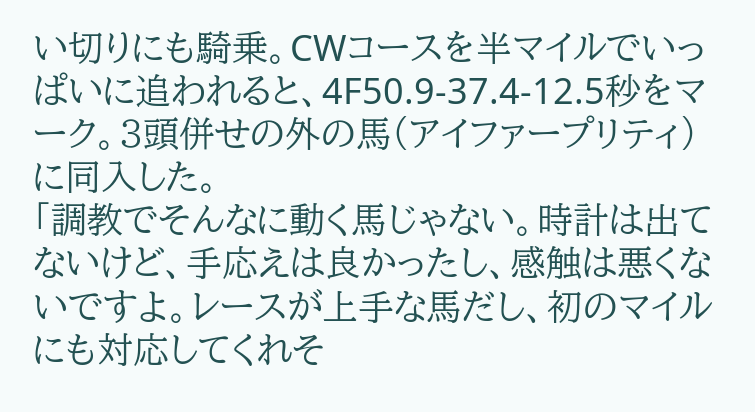い切りにも騎乗。CWコースを半マイルでいっぱいに追われると、4F50.9-37.4-12.5秒をマーク。3頭併せの外の馬(アイファープリティ)に同入した。
「調教でそんなに動く馬じゃない。時計は出てないけど、手応えは良かったし、感触は悪くないですよ。レースが上手な馬だし、初のマイルにも対応してくれそ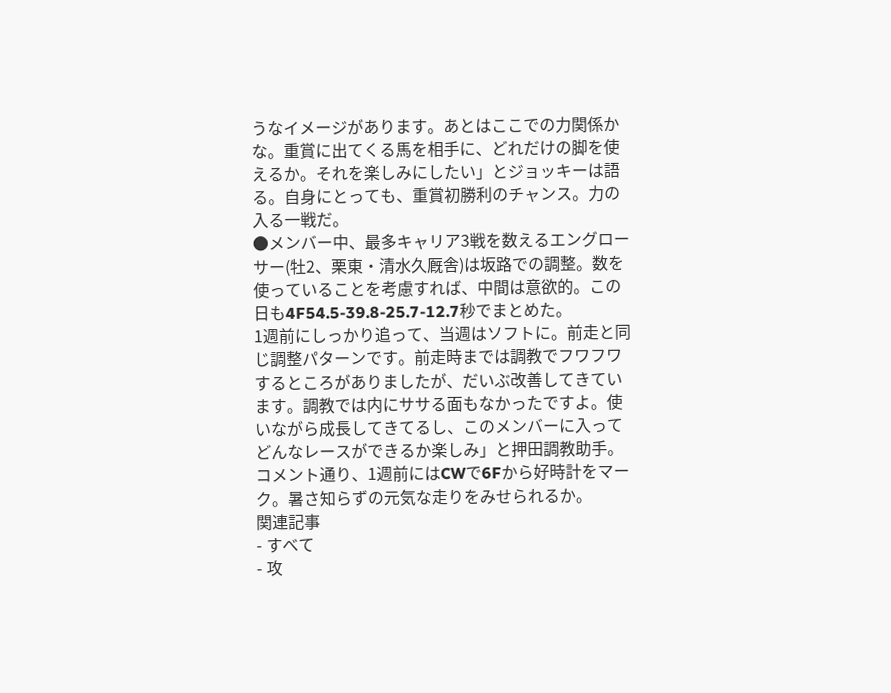うなイメージがあります。あとはここでの力関係かな。重賞に出てくる馬を相手に、どれだけの脚を使えるか。それを楽しみにしたい」とジョッキーは語る。自身にとっても、重賞初勝利のチャンス。力の入る一戦だ。
●メンバー中、最多キャリア3戦を数えるエングローサー(牡2、栗東・清水久厩舎)は坂路での調整。数を使っていることを考慮すれば、中間は意欲的。この日も4F54.5-39.8-25.7-12.7秒でまとめた。
1週前にしっかり追って、当週はソフトに。前走と同じ調整パターンです。前走時までは調教でフワフワするところがありましたが、だいぶ改善してきています。調教では内にササる面もなかったですよ。使いながら成長してきてるし、このメンバーに入ってどんなレースができるか楽しみ」と押田調教助手。コメント通り、1週前にはCWで6Fから好時計をマーク。暑さ知らずの元気な走りをみせられるか。
関連記事
- すべて
- 攻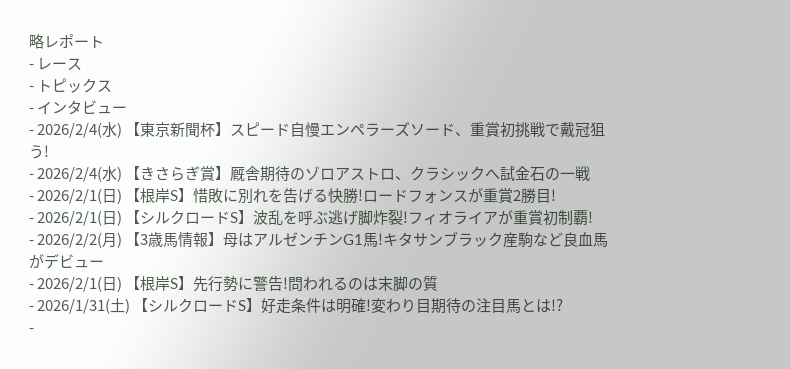略レポート
- レース
- トピックス
- インタビュー
- 2026/2/4(水) 【東京新聞杯】スピード自慢エンペラーズソード、重賞初挑戦で戴冠狙う!
- 2026/2/4(水) 【きさらぎ賞】厩舎期待のゾロアストロ、クラシックへ試金石の一戦
- 2026/2/1(日) 【根岸S】惜敗に別れを告げる快勝!ロードフォンスが重賞2勝目!
- 2026/2/1(日) 【シルクロードS】波乱を呼ぶ逃げ脚炸裂!フィオライアが重賞初制覇!
- 2026/2/2(月) 【3歳馬情報】母はアルゼンチンG1馬!キタサンブラック産駒など良血馬がデビュー
- 2026/2/1(日) 【根岸S】先行勢に警告!問われるのは末脚の質
- 2026/1/31(土) 【シルクロードS】好走条件は明確!変わり目期待の注目馬とは!?
-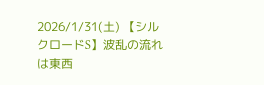2026/1/31(土) 【シルクロードS】波乱の流れは東西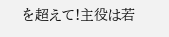を超えて!主役は若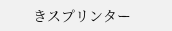きスプリンター